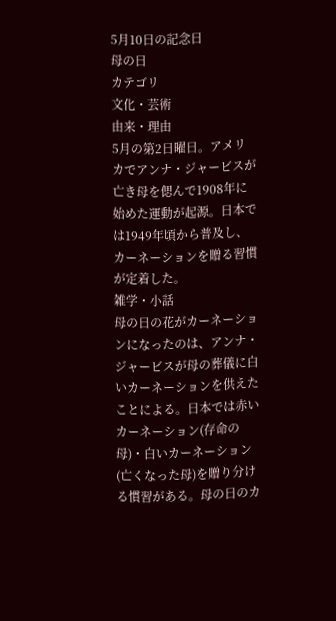5月10日の記念日
母の日
カテゴリ
文化・芸術
由来・理由
5月の第2日曜日。アメリカでアンナ・ジャービスが亡き母を偲んで1908年に始めた運動が起源。日本では1949年頃から普及し、カーネーションを贈る習慣が定着した。
雑学・小話
母の日の花がカーネーションになったのは、アンナ・ジャービスが母の葬儀に白いカーネーションを供えたことによる。日本では赤いカーネーション(存命の母)・白いカーネーション(亡くなった母)を贈り分ける慣習がある。母の日のカ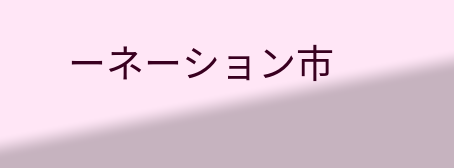ーネーション市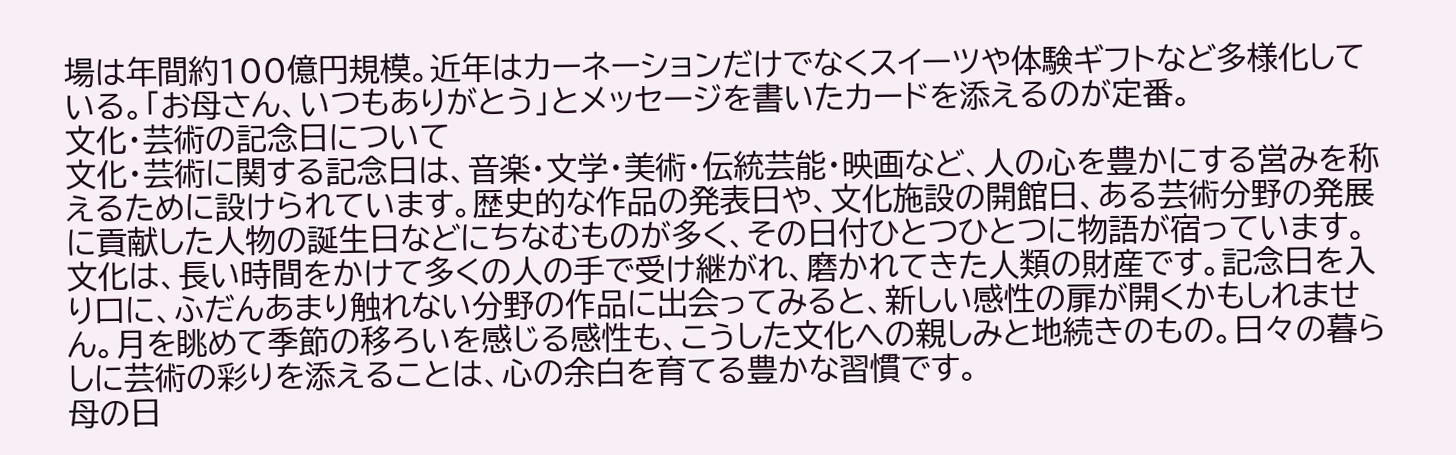場は年間約100億円規模。近年はカーネーションだけでなくスイーツや体験ギフトなど多様化している。「お母さん、いつもありがとう」とメッセージを書いたカードを添えるのが定番。
文化・芸術の記念日について
文化・芸術に関する記念日は、音楽・文学・美術・伝統芸能・映画など、人の心を豊かにする営みを称えるために設けられています。歴史的な作品の発表日や、文化施設の開館日、ある芸術分野の発展に貢献した人物の誕生日などにちなむものが多く、その日付ひとつひとつに物語が宿っています。文化は、長い時間をかけて多くの人の手で受け継がれ、磨かれてきた人類の財産です。記念日を入り口に、ふだんあまり触れない分野の作品に出会ってみると、新しい感性の扉が開くかもしれません。月を眺めて季節の移ろいを感じる感性も、こうした文化への親しみと地続きのもの。日々の暮らしに芸術の彩りを添えることは、心の余白を育てる豊かな習慣です。
母の日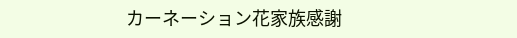カーネーション花家族感謝